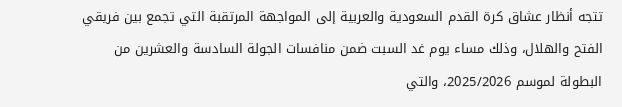تتجه أنظار عشاق كرة القدم السعودية والعربية إلى المواجهة المرتقبة التي تجمع بين فريقي الفتح والهلال، وذلك مساء يوم غد السبت ضمن منافسات الجولة السادسة والعشرين من البطولة لموسم 2025/2026، والتي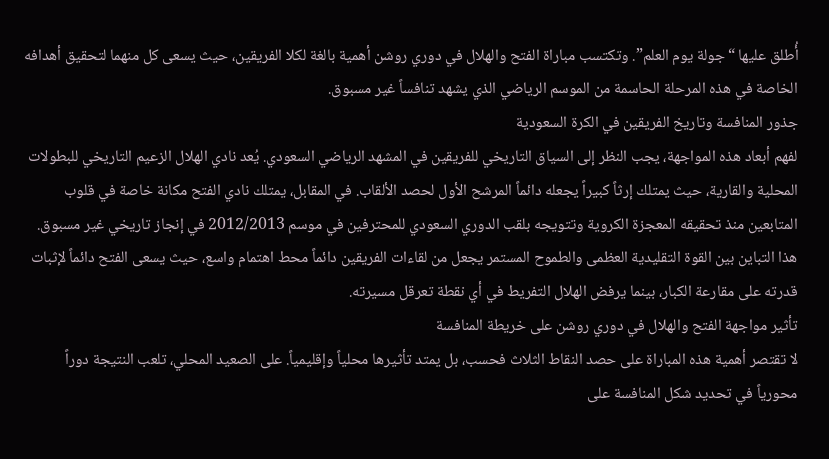أُطلق عليها “جولة يوم العلم”. وتكتسب مباراة الفتح والهلال في دوري روشن أهمية بالغة لكلا الفريقين، حيث يسعى كل منهما لتحقيق أهدافه الخاصة في هذه المرحلة الحاسمة من الموسم الرياضي الذي يشهد تنافساً غير مسبوق.
جذور المنافسة وتاريخ الفريقين في الكرة السعودية
لفهم أبعاد هذه المواجهة، يجب النظر إلى السياق التاريخي للفريقين في المشهد الرياضي السعودي. يُعد نادي الهلال الزعيم التاريخي للبطولات المحلية والقارية، حيث يمتلك إرثاً كبيراً يجعله دائماً المرشح الأول لحصد الألقاب. في المقابل، يمتلك نادي الفتح مكانة خاصة في قلوب المتابعين منذ تحقيقه المعجزة الكروية وتتويجه بلقب الدوري السعودي للمحترفين في موسم 2012/2013 في إنجاز تاريخي غير مسبوق. هذا التباين بين القوة التقليدية العظمى والطموح المستمر يجعل من لقاءات الفريقين دائماً محط اهتمام واسع، حيث يسعى الفتح دائماً لإثبات قدرته على مقارعة الكبار، بينما يرفض الهلال التفريط في أي نقطة تعرقل مسيرته.
تأثير مواجهة الفتح والهلال في دوري روشن على خريطة المنافسة
لا تقتصر أهمية هذه المباراة على حصد النقاط الثلاث فحسب، بل يمتد تأثيرها محلياً وإقليمياً. على الصعيد المحلي، تلعب النتيجة دوراً محورياً في تحديد شكل المنافسة على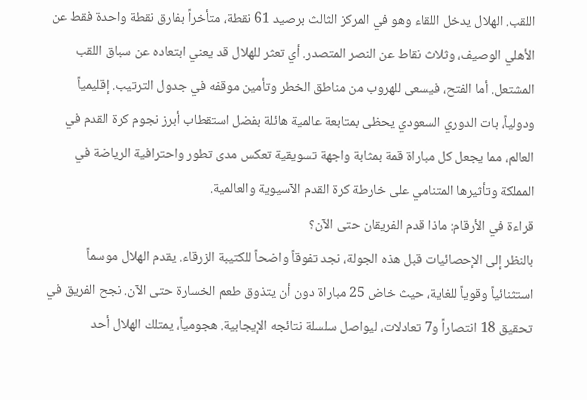اللقب. الهلال يدخل اللقاء وهو في المركز الثالث برصيد 61 نقطة، متأخراً بفارق نقطة واحدة فقط عن الأهلي الوصيف، وثلاث نقاط عن النصر المتصدر. أي تعثر للهلال قد يعني ابتعاده عن سباق اللقب المشتعل. أما الفتح، فيسعى للهروب من مناطق الخطر وتأمين موقفه في جدول الترتيب. إقليمياً ودولياً، بات الدوري السعودي يحظى بمتابعة عالمية هائلة بفضل استقطاب أبرز نجوم كرة القدم في العالم، مما يجعل كل مباراة قمة بمثابة واجهة تسويقية تعكس مدى تطور واحترافية الرياضة في المملكة وتأثيرها المتنامي على خارطة كرة القدم الآسيوية والعالمية.
قراءة في الأرقام: ماذا قدم الفريقان حتى الآن؟
بالنظر إلى الإحصائيات قبل هذه الجولة، نجد تفوقاً واضحاً للكتيبة الزرقاء. يقدم الهلال موسماً استثنائياً وقوياً للغاية، حيث خاض 25 مباراة دون أن يتذوق طعم الخسارة حتى الآن. نجح الفريق في تحقيق 18 انتصاراً و7 تعادلات، ليواصل سلسلة نتائجه الإيجابية. هجومياً، يمتلك الهلال أحد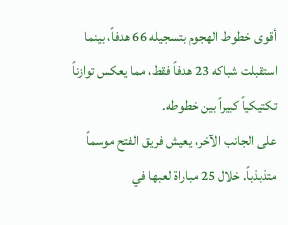أقوى خطوط الهجوم بتسجيله 66 هدفاً، بينما استقبلت شباكه 23 هدفاً فقط، مما يعكس توازناً تكتيكياً كبيراً بين خطوطه.
على الجانب الآخر، يعيش فريق الفتح موسماً متذبذباً. خلال 25 مباراة لعبها في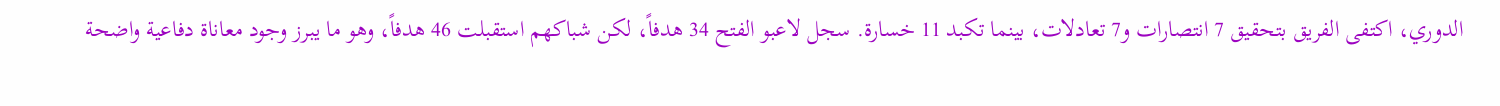الدوري، اكتفى الفريق بتحقيق 7 انتصارات و7 تعادلات، بينما تكبد 11 خسارة. سجل لاعبو الفتح 34 هدفاً، لكن شباكهم استقبلت 46 هدفاً، وهو ما يبرز وجود معاناة دفاعية واضحة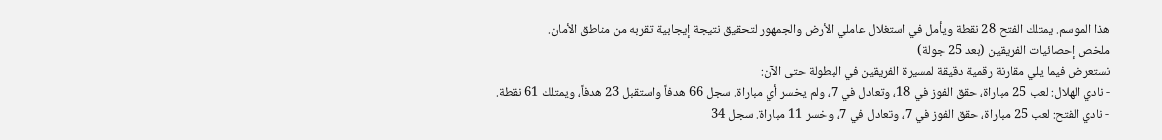هذا الموسم. يمتلك الفتح 28 نقطة ويأمل في استغلال عاملي الأرض والجمهور لتحقيق نتيجة إيجابية تقربه من مناطق الأمان.
ملخص إحصائيات الفريقين (بعد 25 جولة)
نستعرض فيما يلي مقارنة رقمية دقيقة لمسيرة الفريقين في البطولة حتى الآن:
- نادي الهلال: لعب 25 مباراة، حقق الفوز في 18، وتعادل في 7، ولم يخسر أي مباراة. سجل 66 هدفاً واستقبل 23 هدفاً، ويمتلك 61 نقطة.
- نادي الفتح: لعب 25 مباراة، حقق الفوز في 7، وتعادل في 7، وخسر 11 مباراة. سجل 34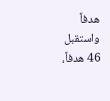هدفاً واستقبل 46 هدفاً،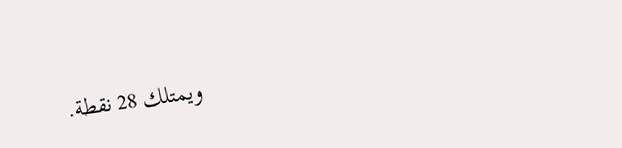ويمتلك 28 نقطة.